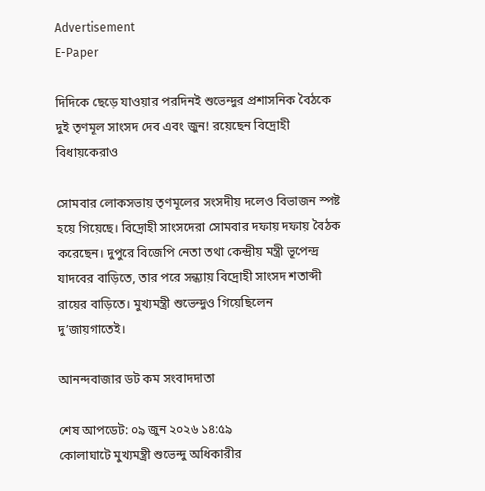Advertisement
E-Paper

দিদিকে ছেড়ে যাওয়ার পরদিনই শুভেন্দুর প্রশাসনিক বৈঠকে দুই তৃণমূল সাংসদ দেব এবং জুন! রয়েছেন বিদ্রোহী বিধায়কেরাও

সোমবার লোকসভায় তৃণমূলের সংসদীয় দলেও বিভাজন স্পষ্ট হয়ে গিয়েছে। বিদ্রোহী সাংসদেরা সোমবার দফায় দফায় বৈঠক করেছেন। দুপুরে বিজেপি নেতা তথা কেন্দ্রীয় মন্ত্রী ভূপেন্দ্র যাদবের বাড়িতে, তার পরে সন্ধ্যায় বিদ্রোহী সাংসদ শতাব্দী রায়ের বাড়িতে। মুখ্যমন্ত্রী শুভেন্দুও গিয়েছিলেন দু’জায়গাতেই।

আনন্দবাজার ডট কম সংবাদদাতা

শেষ আপডেট: ০৯ জুন ২০২৬ ১৪:৫৯
কোলাঘাটে মুখ্যমন্ত্রী শুভেন্দু অধিকারীর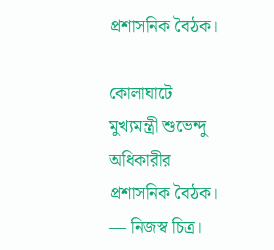প্রশাসনিক বৈঠক।

কোলাঘাটে মুখ্যমন্ত্রী শুভেন্দু অধিকারীর প্রশাসনিক বৈঠক। — নিজস্ব চিত্র।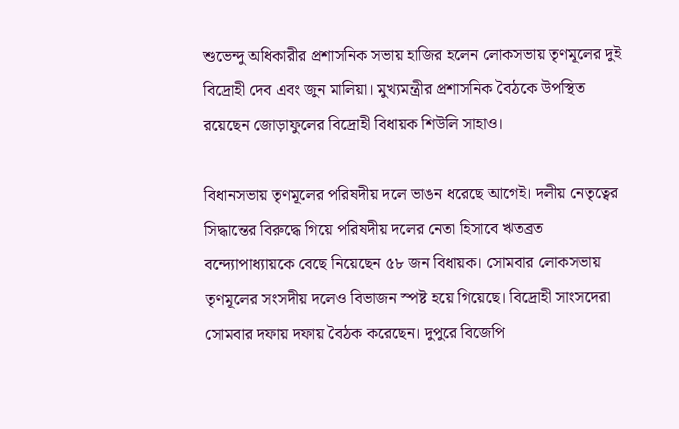শুভেন্দু অধিকারীর প্রশাসনিক সভায় হাজির হলেন লোকসভায় তৃণমূলের দুই বিদ্রোহী দেব এবং জুন মালিয়া। মুখ্যমন্ত্রীর প্রশাসনিক বৈঠকে উপস্থিত রয়েছেন জোড়াফুলের বিদ্রোহী বিধায়ক শিউলি সাহাও।

বিধানসভায় তৃণমূলের পরিষদীয় দলে ভাঙন ধরেছে আগেই। দলীয় নেতৃত্বের সিদ্ধান্তের বিরুদ্ধে গিয়ে পরিষদীয় দলের নেতা হিসাবে ঋতব্রত বন্দ্যোপাধ্যায়কে বেছে নিয়েছেন ৫৮ জন বিধায়ক। সোমবার লোকসভায় তৃণমূলের সংসদীয় দলেও বিভাজন স্পষ্ট হয়ে গিয়েছে। বিদ্রোহী সাংসদেরা সোমবার দফায় দফায় বৈঠক করেছেন। দুপুরে বিজেপি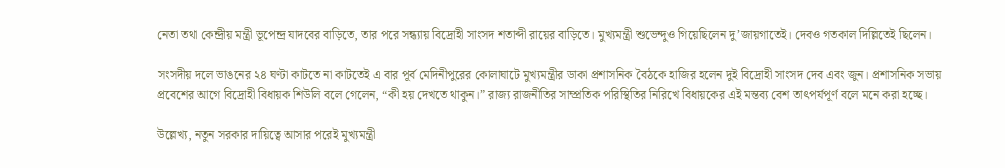নেতা তথা কেন্দ্রীয় মন্ত্রী ভূপেন্দ্র যাদবের বাড়িতে, তার পরে সন্ধ্যায় বিদ্রোহী সাংসদ শতাব্দী রায়ের বাড়িতে। মুখ্যমন্ত্রী শুভেন্দুও গিয়েছিলেন দু’জায়গাতেই। দেবও গতকাল দিল্লিতেই ছিলেন।

সংসদীয় দলে ভাঙনের ২৪ ঘণ্টা কাটতে না কাটতেই এ বার পূর্ব মেদিনীপুরের কোলাঘাটে মুখ্যমন্ত্রীর ডাকা প্রশাসনিক বৈঠকে হাজির হলেন দুই বিদ্রোহী সাংসদ দেব এবং জুন। প্রশাসনিক সভায় প্রবেশের আগে বিদ্রোহী বিধায়ক শিউলি বলে গেলেন, “কী হয় দেখতে থাকুন।” রাজ্য রাজনীতির সাম্প্রতিক পরিস্থিতির নিরিখে বিধায়কের এই মন্তব্য বেশ তাৎপর্যপূর্ণ বলে মনে করা হচ্ছে।

উল্লেখ্য, নতুন সরকার দায়িত্বে আসার পরেই মুখ্যমন্ত্রী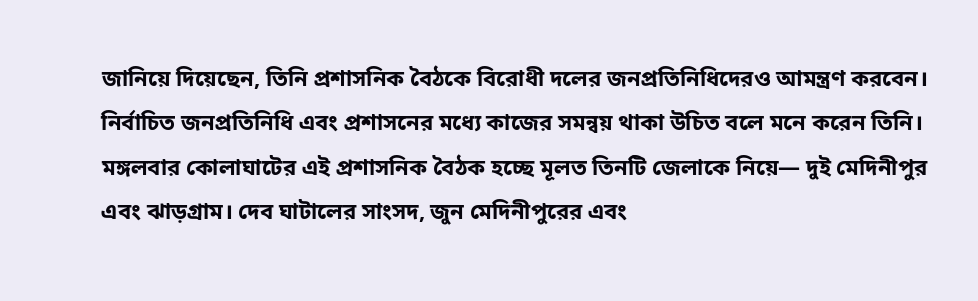জানিয়ে দিয়েছেন, তিনি প্রশাসনিক বৈঠকে বিরোধী দলের জনপ্রতিনিধিদেরও আমন্ত্রণ করবেন। নির্বাচিত জনপ্রতিনিধি এবং প্রশাসনের মধ্যে কাজের সমন্বয় থাকা উচিত বলে মনে করেন তিনি। মঙ্গলবার কোলাঘাটের এই প্রশাসনিক বৈঠক হচ্ছে মূলত তিনটি জেলাকে নিয়ে— দুই মেদিনীপুর এবং ঝাড়গ্রাম। দেব ঘাটালের সাংসদ, জুন মেদিনীপুরের এবং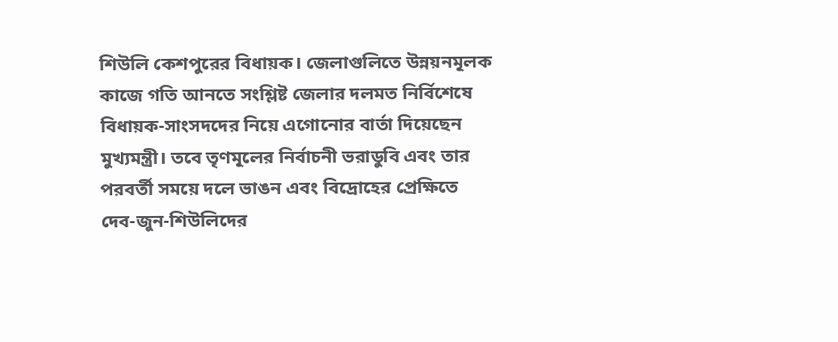শিউলি কেশপুরের বিধায়ক। জেলাগুলিতে উন্নয়নমূলক কাজে গতি আনতে সংশ্লিষ্ট জেলার দলমত নির্বিশেষে বিধায়ক-সাংসদদের নিয়ে এগোনোর বার্তা দিয়েছেন মুখ্যমন্ত্রী। তবে তৃণমূলের নির্বাচনী ভরাডুবি এবং তার পরবর্তী সময়ে দলে ভাঙন এবং বিদ্রোহের প্রেক্ষিতে দেব-জুন-শিউলিদের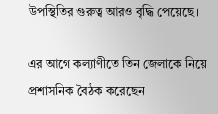উপস্থিতির গুরুত্ব আরও বৃদ্ধি পেয়েছে।

এর আগে কল্যাণীতে তিন জেলাকে নিয়ে প্রশাসনিক বৈঠক করেছেন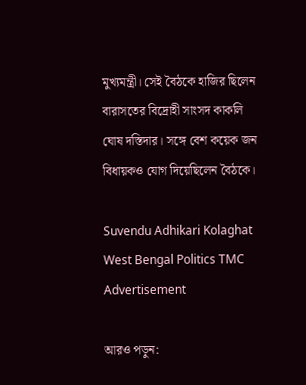মুখ্যমন্ত্রী। সেই বৈঠকে হাজির ছিলেন বারাসতের বিদ্রোহী সাংসদ কাকলি ঘোষ দস্তিদার। সঙ্গে বেশ কয়েক জন বিধায়কও যোগ দিয়েছিলেন বৈঠকে।

Suvendu Adhikari Kolaghat West Bengal Politics TMC
Advertisement

আরও পড়ুন: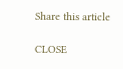Share this article

CLOSE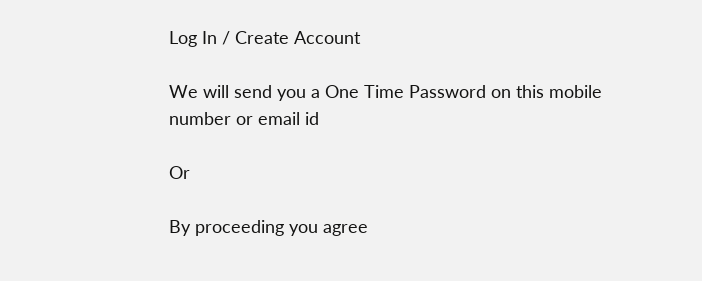Log In / Create Account

We will send you a One Time Password on this mobile number or email id

Or

By proceeding you agree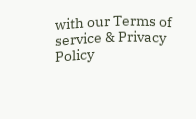with our Terms of service & Privacy Policy